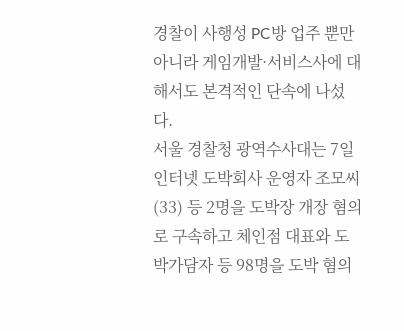경찰이 사행성 PC방 업주 뿐만 아니라 게임개발·서비스사에 대해서도 본격적인 단속에 나섰다.
서울 경찰청 광역수사대는 7일 인터넷 도박회사 운영자 조모씨(33) 등 2명을 도박장 개장 혐의로 구속하고 체인점 대표와 도박가담자 등 98명을 도박 혐의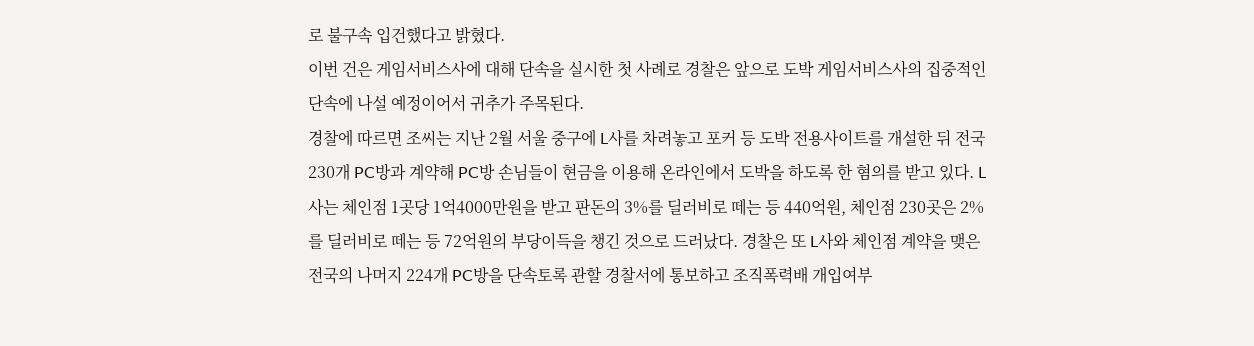로 불구속 입건했다고 밝혔다.
이번 건은 게임서비스사에 대해 단속을 실시한 첫 사례로 경찰은 앞으로 도박 게임서비스사의 집중적인 단속에 나설 예정이어서 귀추가 주목된다.
경찰에 따르면 조씨는 지난 2월 서울 중구에 L사를 차려놓고 포커 등 도박 전용사이트를 개설한 뒤 전국 230개 PC방과 계약해 PC방 손님들이 현금을 이용해 온라인에서 도박을 하도록 한 혐의를 받고 있다. L사는 체인점 1곳당 1억4000만원을 받고 판돈의 3%를 딜러비로 떼는 등 440억원, 체인점 230곳은 2%를 딜러비로 떼는 등 72억원의 부당이득을 챙긴 것으로 드러났다. 경찰은 또 L사와 체인점 계약을 맺은 전국의 나머지 224개 PC방을 단속토록 관할 경찰서에 통보하고 조직폭력배 개입여부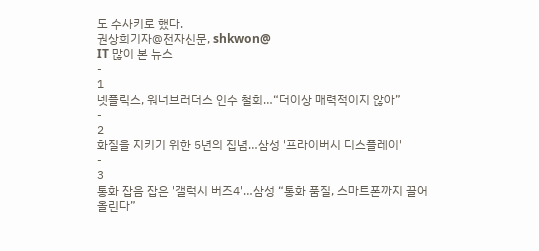도 수사키로 했다.
권상희기자@전자신문, shkwon@
IT 많이 본 뉴스
-
1
넷플릭스, 워너브러더스 인수 철회…“더이상 매력적이지 않아”
-
2
화질을 지키기 위한 5년의 집념…삼성 '프라이버시 디스플레이'
-
3
통화 잡음 잡은 '갤럭시 버즈4'…삼성 “통화 품질, 스마트폰까지 끌어올린다”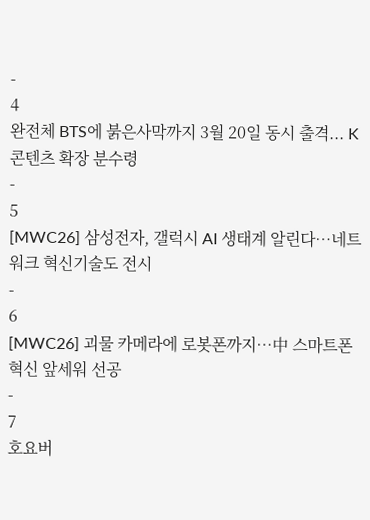-
4
완전체 BTS에 붉은사막까지 3월 20일 동시 출격... K콘텐츠 확장 분수령
-
5
[MWC26] 삼성전자, 갤럭시 AI 생태계 알린다…네트워크 혁신기술도 전시
-
6
[MWC26] 괴물 카메라에 로봇폰까지…中 스마트폰 혁신 앞세워 선공
-
7
호요버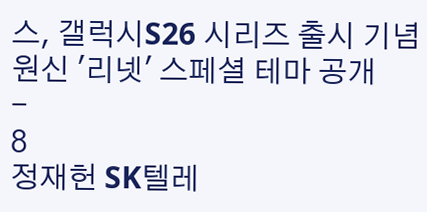스, 갤럭시S26 시리즈 출시 기념 원신 '리넷' 스페셜 테마 공개
-
8
정재헌 SK텔레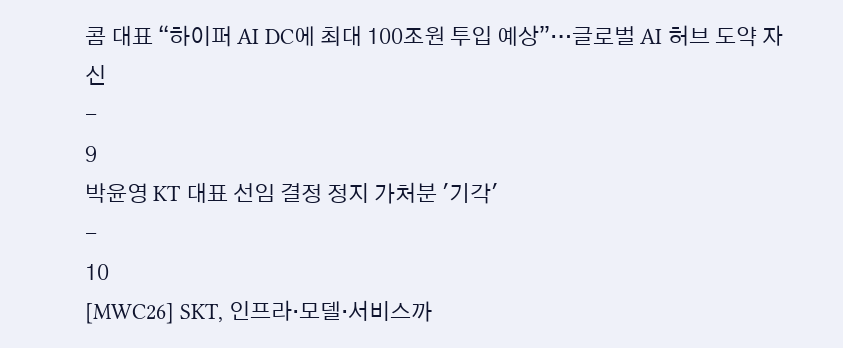콤 대표 “하이퍼 AI DC에 최대 100조원 투입 예상”…글로벌 AI 허브 도약 자신
-
9
박윤영 KT 대표 선임 결정 정지 가처분 '기각'
-
10
[MWC26] SKT, 인프라·모델·서비스까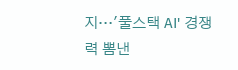지…'풀스택 AI' 경쟁력 뽐낸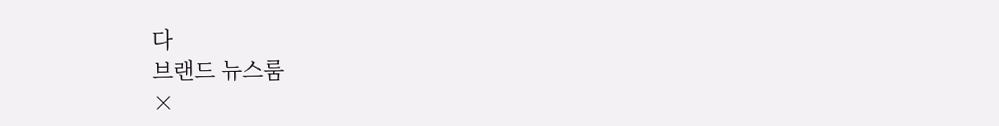다
브랜드 뉴스룸
×